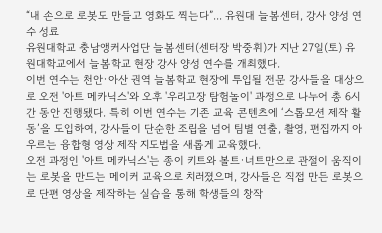“내 손으로 로봇도 만들고 영화도 찍는다”... 유원대 늘봄센터, 강사 양성 연수 성료
유원대학교 충남앵커사업단 늘봄센터(센터장 박중휘)가 지난 27일(토) 유원대학교에서 늘봄학교 현장 강사 양성 연수를 개최했다.
이번 연수는 천안·아산 권역 늘봄학교 현장에 투입될 전문 강사들을 대상으로 오전 '아트 메카닉스'와 오후 '우리고장 탐험놀이' 과정으로 나누어 총 6시간 동안 진행됐다. 특히 이번 연수는 기존 교육 콘텐츠에 ‘스톱모션 제작 활동’을 도입하여, 강사들이 단순한 조립을 넘어 팀별 연출, 촬영, 편집까지 아우르는 융합형 영상 제작 지도법을 새롭게 교육했다.
오전 과정인 '아트 메카닉스'는 종이 키트와 볼트·너트만으로 관절이 움직이는 로봇을 만드는 메이커 교육으로 치러졌으며, 강사들은 직접 만든 로봇으로 단편 영상을 제작하는 실습을 통해 학생들의 창작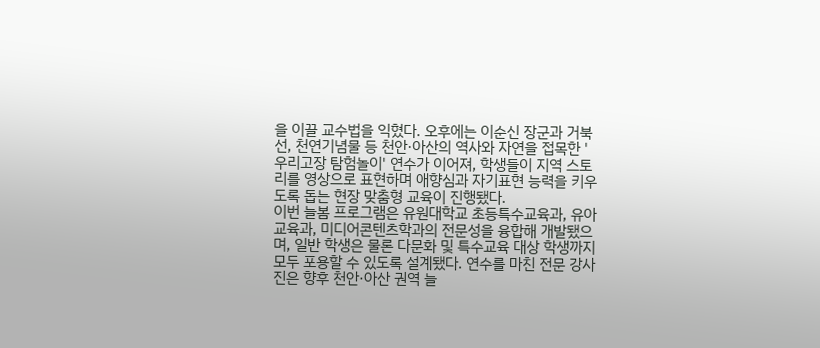을 이끌 교수법을 익혔다. 오후에는 이순신 장군과 거북선, 천연기념물 등 천안·아산의 역사와 자연을 접목한 '우리고장 탐험놀이' 연수가 이어져, 학생들이 지역 스토리를 영상으로 표현하며 애향심과 자기표현 능력을 키우도록 돕는 현장 맞춤형 교육이 진행됐다.
이번 늘봄 프로그램은 유원대학교 초등특수교육과, 유아교육과, 미디어콘텐츠학과의 전문성을 융합해 개발됐으며, 일반 학생은 물론 다문화 및 특수교육 대상 학생까지 모두 포용할 수 있도록 설계됐다. 연수를 마친 전문 강사진은 향후 천안·아산 권역 늘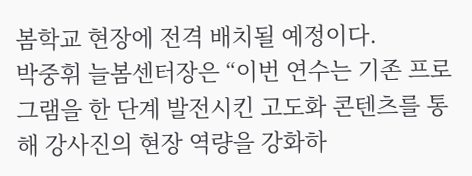봄학교 현장에 전격 배치될 예정이다.
박중휘 늘봄센터장은 “이번 연수는 기존 프로그램을 한 단계 발전시킨 고도화 콘텐츠를 통해 강사진의 현장 역량을 강화하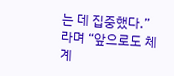는 데 집중했다.”라며 “앞으로도 체계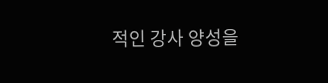적인 강사 양성을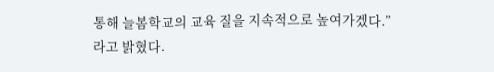통해 늘봄학교의 교육 질을 지속적으로 높여가겠다.”라고 밝혔다.